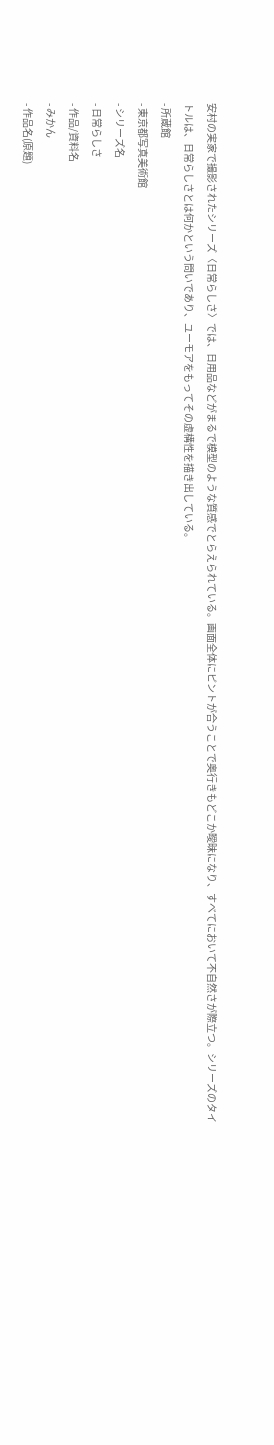安村の実家で撮影されたシリーズ〈日常らしさ〉では、日用品などがまるで模型のような質感でとらえられている。画面全体にピントが合うことで奥行きもどこか曖昧になり、すべてにおいて不自然さが際立つ。シリーズのタイトルは、日常らしさとは何かという問いであり、ユーモアをもってその虚構性を描き出している。
- 所蔵館
- 東京都写真美術館
- シリーズ名
- 日常らしさ
- 作品/資料名
- みかん
- 作品名(原題)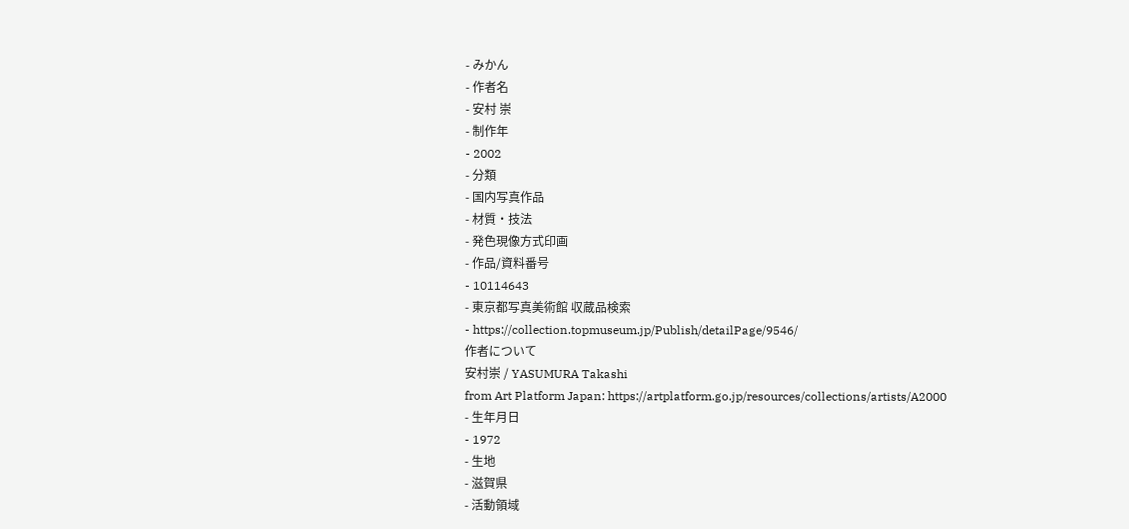- みかん
- 作者名
- 安村 崇
- 制作年
- 2002
- 分類
- 国内写真作品
- 材質・技法
- 発色現像方式印画
- 作品/資料番号
- 10114643
- 東京都写真美術館 収蔵品検索
- https://collection.topmuseum.jp/Publish/detailPage/9546/
作者について
安村崇 / YASUMURA Takashi
from Art Platform Japan: https://artplatform.go.jp/resources/collections/artists/A2000
- 生年月日
- 1972
- 生地
- 滋賀県
- 活動領域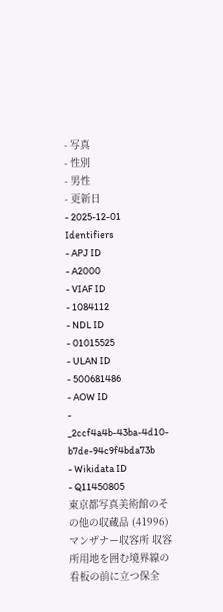- 写真
- 性別
- 男性
- 更新日
- 2025-12-01
Identifiers
- APJ ID
- A2000
- VIAF ID
- 1084112
- NDL ID
- 01015525
- ULAN ID
- 500681486
- AOW ID
- _2ccf4a4b-43ba-4d10-b7de-94c9f4bda73b
- Wikidata ID
- Q11450805
東京都写真美術館のその他の収蔵品 (41996)
マンザナー収容所 収容所用地を囲む境界線の看板の前に立つ保全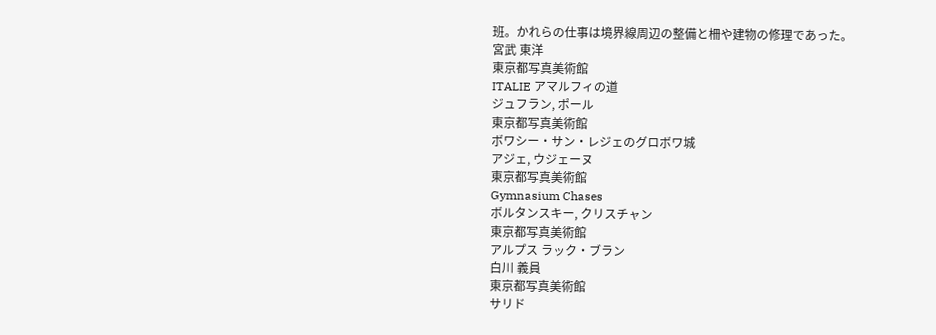班。かれらの仕事は境界線周辺の整備と柵や建物の修理であった。
宮武 東洋
東京都写真美術館
ITALIE アマルフィの道
ジュフラン, ポール
東京都写真美術館
ボワシー・サン・レジェのグロボワ城
アジェ, ウジェーヌ
東京都写真美術館
Gymnasium Chases
ボルタンスキー, クリスチャン
東京都写真美術館
アルプス ラック・ブラン
白川 義員
東京都写真美術館
サリド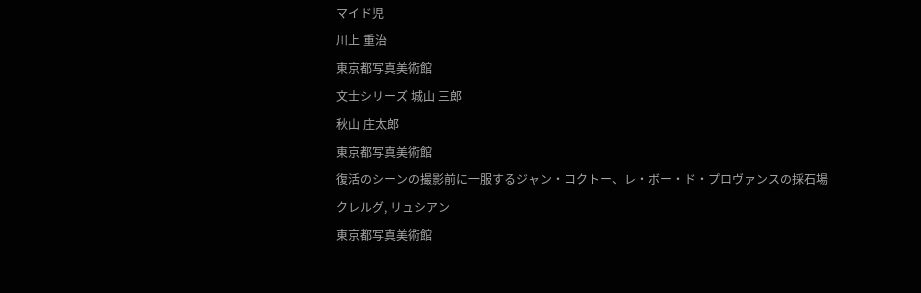マイド児
川上 重治
東京都写真美術館
文士シリーズ 城山 三郎
秋山 庄太郎
東京都写真美術館
復活のシーンの撮影前に一服するジャン・コクトー、レ・ボー・ド・プロヴァンスの採石場
クレルグ, リュシアン
東京都写真美術館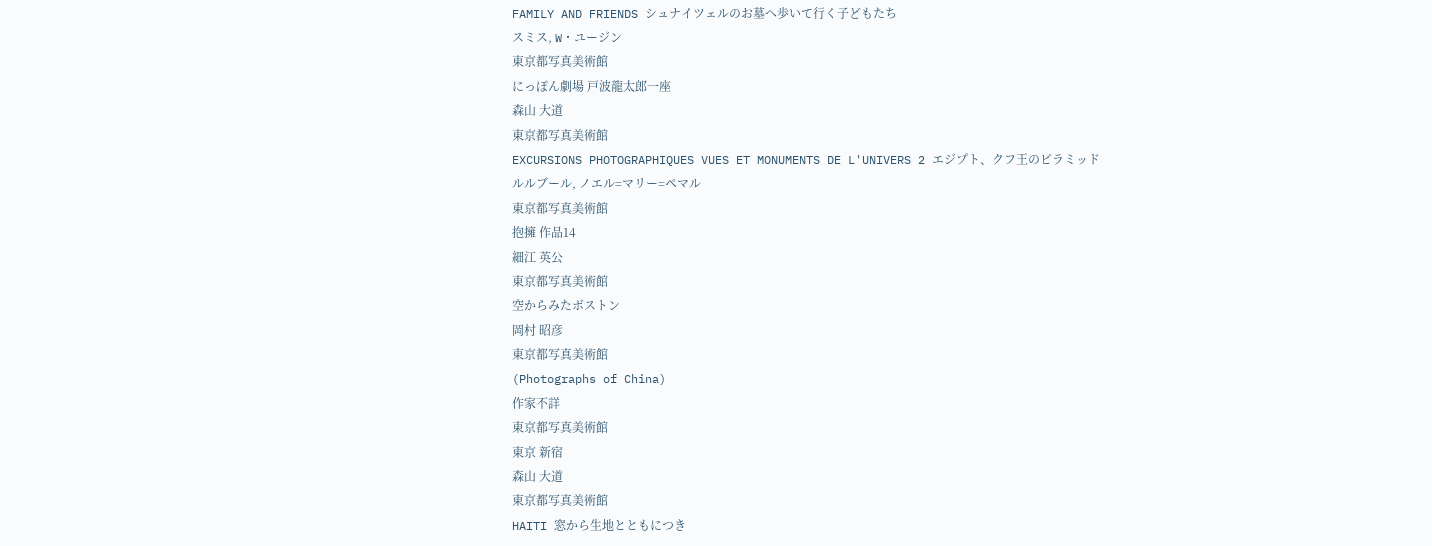FAMILY AND FRIENDS シュナイツェルのお墓へ歩いて行く子どもたち
スミス, W・ユージン
東京都写真美術館
にっぽん劇場 戸波龍太郎一座
森山 大道
東京都写真美術館
EXCURSIONS PHOTOGRAPHIQUES VUES ET MONUMENTS DE L'UNIVERS 2 エジプト、クフ王のピラミッド
ルルブール, ノエル=マリー=ペマル
東京都写真美術館
抱擁 作品14
細江 英公
東京都写真美術館
空からみたボストン
岡村 昭彦
東京都写真美術館
(Photographs of China)
作家不詳
東京都写真美術館
東京 新宿
森山 大道
東京都写真美術館
HAITI 窓から生地とともにつき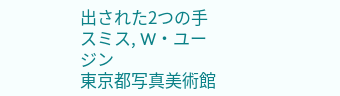出された2つの手
スミス, W・ユージン
東京都写真美術館